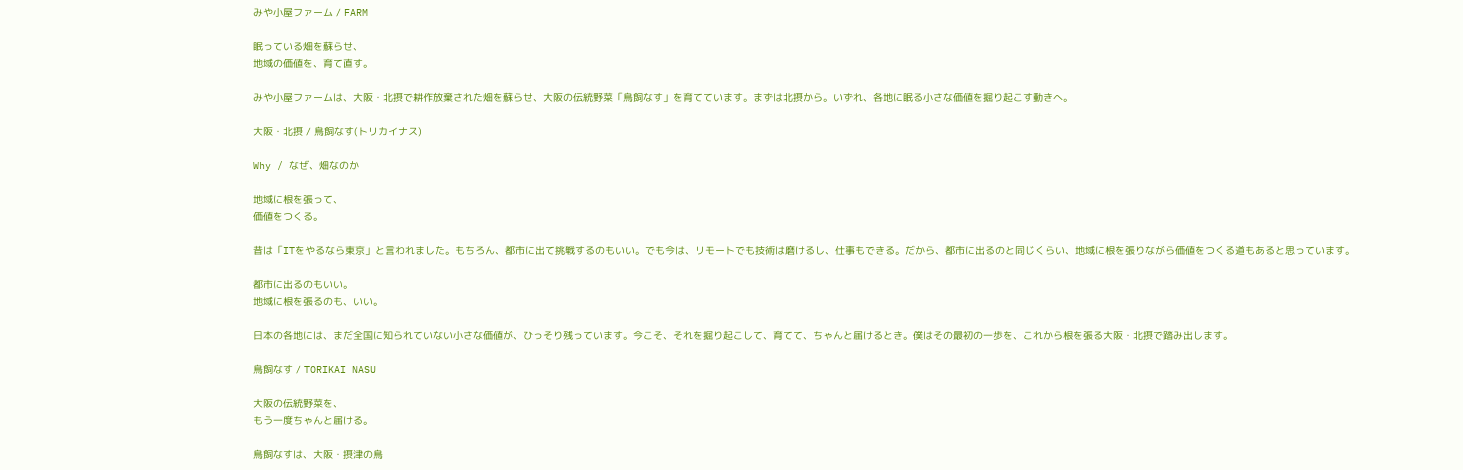みや小屋ファーム / FARM

眠っている畑を蘇らせ、
地域の価値を、育て直す。

みや小屋ファームは、大阪・北摂で耕作放棄された畑を蘇らせ、大阪の伝統野菜「鳥飼なす」を育てています。まずは北摂から。いずれ、各地に眠る小さな価値を掘り起こす動きへ。

大阪・北摂 / 鳥飼なす(トリカイナス)

Why / なぜ、畑なのか

地域に根を張って、
価値をつくる。

昔は「ITをやるなら東京」と言われました。もちろん、都市に出て挑戦するのもいい。でも今は、リモートでも技術は磨けるし、仕事もできる。だから、都市に出るのと同じくらい、地域に根を張りながら価値をつくる道もあると思っています。

都市に出るのもいい。
地域に根を張るのも、いい。

日本の各地には、まだ全国に知られていない小さな価値が、ひっそり残っています。今こそ、それを掘り起こして、育てて、ちゃんと届けるとき。僕はその最初の一歩を、これから根を張る大阪・北摂で踏み出します。

鳥飼なす / TORIKAI NASU

大阪の伝統野菜を、
もう一度ちゃんと届ける。

鳥飼なすは、大阪・摂津の鳥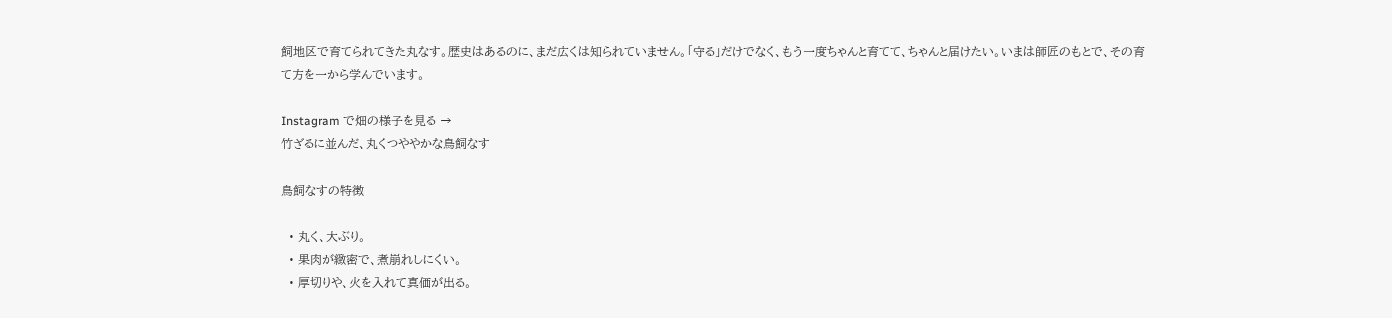飼地区で育てられてきた丸なす。歴史はあるのに、まだ広くは知られていません。「守る」だけでなく、もう一度ちゃんと育てて、ちゃんと届けたい。いまは師匠のもとで、その育て方を一から学んでいます。

Instagram で畑の様子を見る →
竹ざるに並んだ、丸くつややかな鳥飼なす

鳥飼なすの特徴

  • 丸く、大ぶり。
  • 果肉が緻密で、煮崩れしにくい。
  • 厚切りや、火を入れて真価が出る。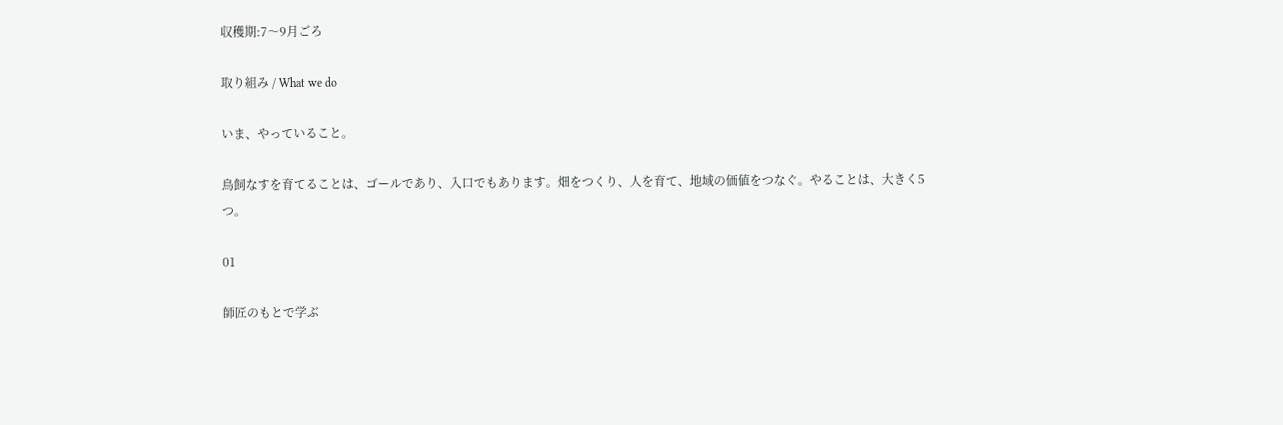収穫期:7〜9月ごろ

取り組み / What we do

いま、やっていること。

鳥飼なすを育てることは、ゴールであり、入口でもあります。畑をつくり、人を育て、地域の価値をつなぐ。やることは、大きく5つ。

01

師匠のもとで学ぶ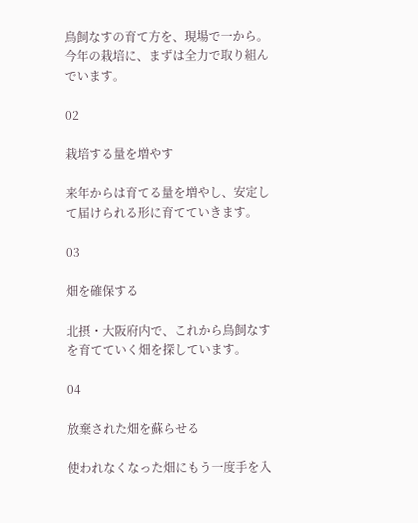鳥飼なすの育て方を、現場で一から。今年の栽培に、まずは全力で取り組んでいます。

02

栽培する量を増やす

来年からは育てる量を増やし、安定して届けられる形に育てていきます。

03

畑を確保する

北摂・大阪府内で、これから鳥飼なすを育てていく畑を探しています。

04

放棄された畑を蘇らせる

使われなくなった畑にもう一度手を入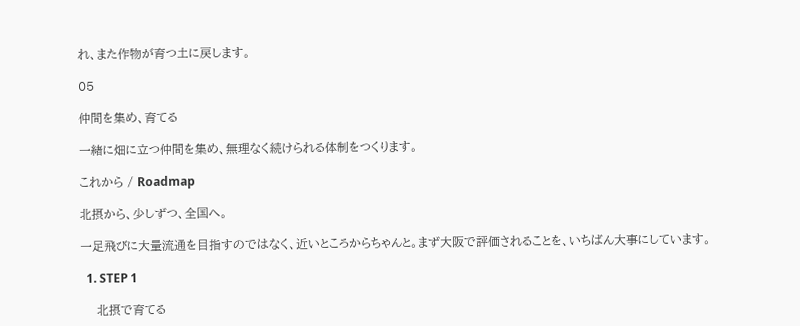れ、また作物が育つ土に戻します。

05

仲間を集め、育てる

一緒に畑に立つ仲間を集め、無理なく続けられる体制をつくります。

これから / Roadmap

北摂から、少しずつ、全国へ。

一足飛びに大量流通を目指すのではなく、近いところからちゃんと。まず大阪で評価されることを、いちばん大事にしています。

  1. STEP 1

    北摂で育てる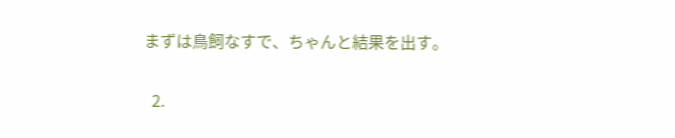まずは鳥飼なすで、ちゃんと結果を出す。

  2.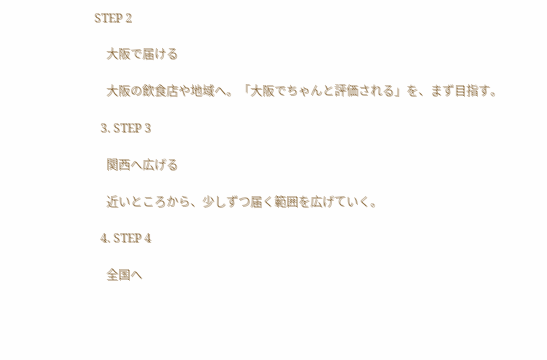STEP 2

    大阪で届ける

    大阪の飲食店や地域へ。「大阪でちゃんと評価される」を、まず目指す。

  3. STEP 3

    関西へ広げる

    近いところから、少しずつ届く範囲を広げていく。

  4. STEP 4

    全国へ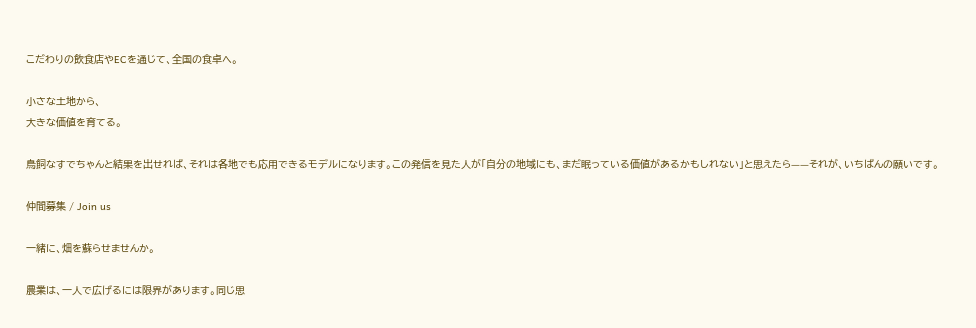こだわりの飲食店やECを通じて、全国の食卓へ。

小さな土地から、
大きな価値を育てる。

鳥飼なすでちゃんと結果を出せれば、それは各地でも応用できるモデルになります。この発信を見た人が「自分の地域にも、まだ眠っている価値があるかもしれない」と思えたら——それが、いちばんの願いです。

仲間募集 / Join us

一緒に、畑を蘇らせませんか。

農業は、一人で広げるには限界があります。同じ思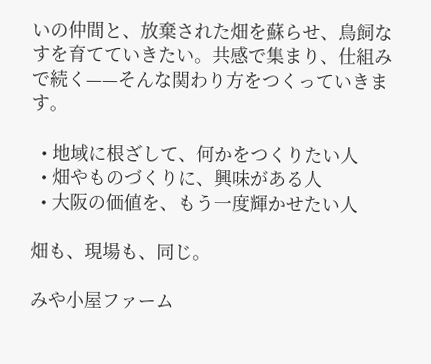いの仲間と、放棄された畑を蘇らせ、鳥飼なすを育てていきたい。共感で集まり、仕組みで続く——そんな関わり方をつくっていきます。

  • 地域に根ざして、何かをつくりたい人
  • 畑やものづくりに、興味がある人
  • 大阪の価値を、もう一度輝かせたい人

畑も、現場も、同じ。

みや小屋ファーム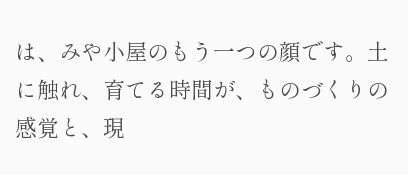は、みや小屋のもう一つの顔です。土に触れ、育てる時間が、ものづくりの感覚と、現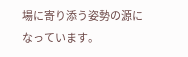場に寄り添う姿勢の源になっています。